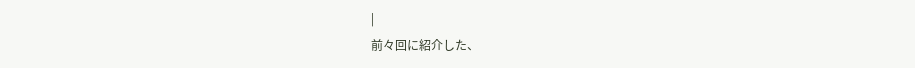|
前々回に紹介した、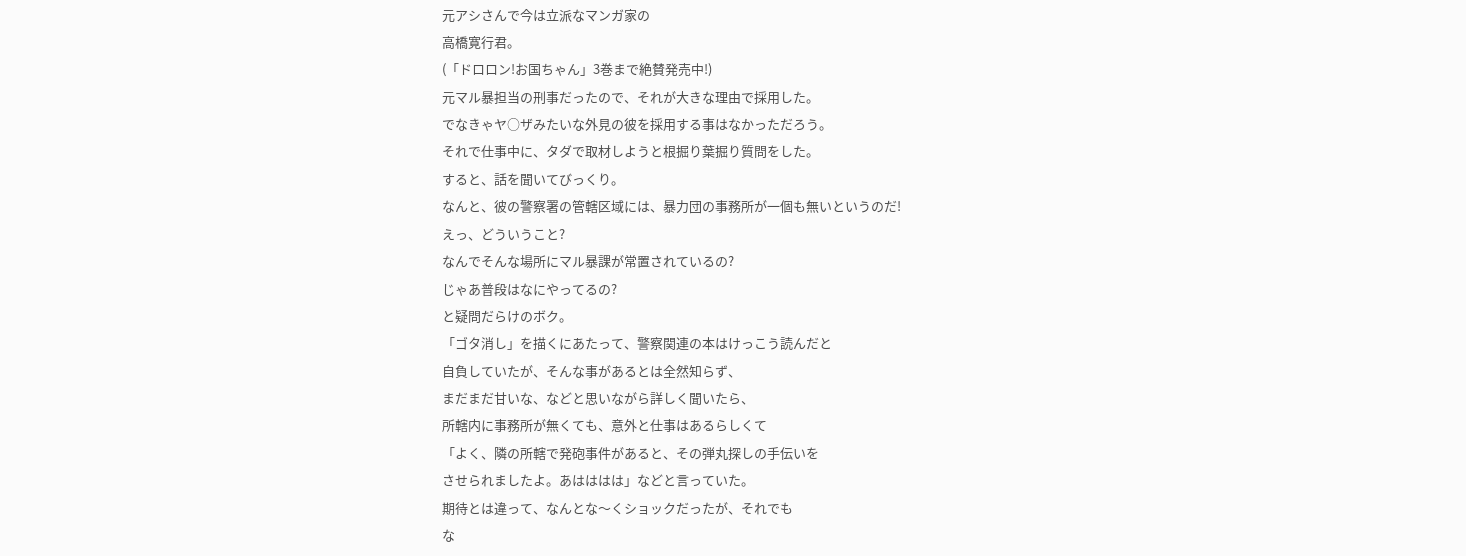元アシさんで今は立派なマンガ家の
高橋寛行君。
(「ドロロン!お国ちゃん」3巻まで絶賛発売中!)
元マル暴担当の刑事だったので、それが大きな理由で採用した。
でなきゃヤ○ザみたいな外見の彼を採用する事はなかっただろう。
それで仕事中に、タダで取材しようと根掘り葉掘り質問をした。
すると、話を聞いてびっくり。
なんと、彼の警察署の管轄区域には、暴力団の事務所が一個も無いというのだ!
えっ、どういうこと?
なんでそんな場所にマル暴課が常置されているの?
じゃあ普段はなにやってるの?
と疑問だらけのボク。
「ゴタ消し」を描くにあたって、警察関連の本はけっこう読んだと
自負していたが、そんな事があるとは全然知らず、
まだまだ甘いな、などと思いながら詳しく聞いたら、
所轄内に事務所が無くても、意外と仕事はあるらしくて
「よく、隣の所轄で発砲事件があると、その弾丸探しの手伝いを
させられましたよ。あはははは」などと言っていた。
期待とは違って、なんとな〜くショックだったが、それでも
な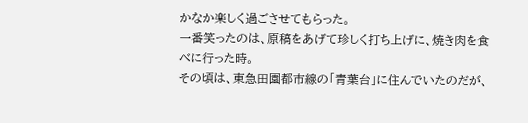かなか楽しく過ごさせてもらった。
一番笑ったのは、原稿をあげて珍しく打ち上げに、焼き肉を食べに行った時。
その頃は、東急田園都市線の「青葉台」に住んでいたのだが、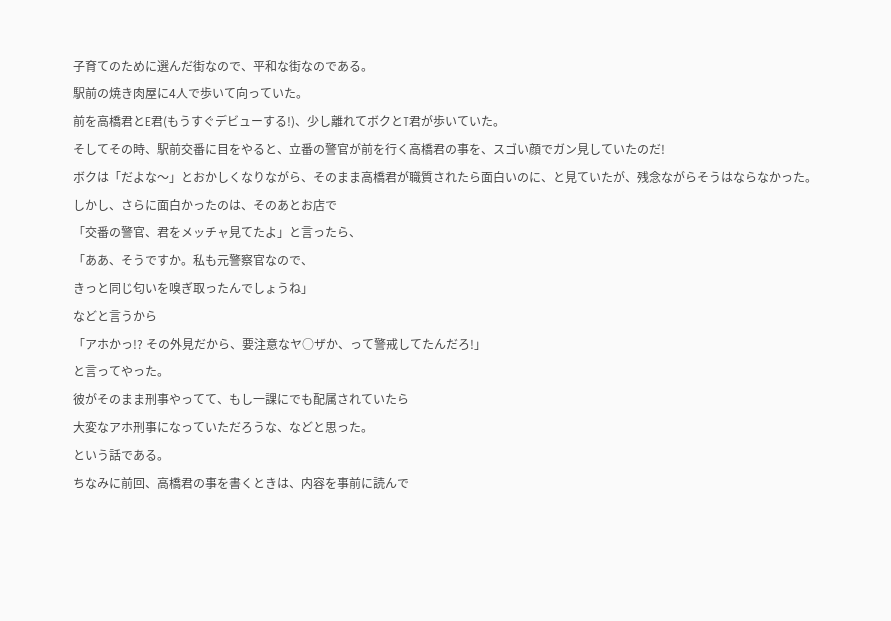子育てのために選んだ街なので、平和な街なのである。
駅前の焼き肉屋に4人で歩いて向っていた。
前を高橋君とE君(もうすぐデビューする!)、少し離れてボクとT君が歩いていた。
そしてその時、駅前交番に目をやると、立番の警官が前を行く高橋君の事を、スゴい顔でガン見していたのだ!
ボクは「だよな〜」とおかしくなりながら、そのまま高橋君が職質されたら面白いのに、と見ていたが、残念ながらそうはならなかった。
しかし、さらに面白かったのは、そのあとお店で
「交番の警官、君をメッチャ見てたよ」と言ったら、
「ああ、そうですか。私も元警察官なので、
きっと同じ匂いを嗅ぎ取ったんでしょうね」
などと言うから
「アホかっ!? その外見だから、要注意なヤ○ザか、って警戒してたんだろ!」
と言ってやった。
彼がそのまま刑事やってて、もし一課にでも配属されていたら
大変なアホ刑事になっていただろうな、などと思った。
という話である。
ちなみに前回、高橋君の事を書くときは、内容を事前に読んで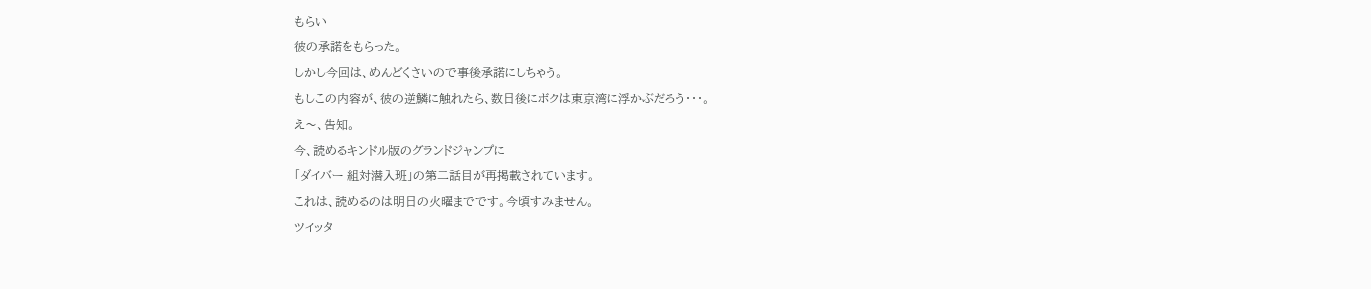もらい
彼の承諾をもらった。
しかし今回は、めんどくさいので事後承諾にしちゃう。
もしこの内容が、彼の逆鱗に触れたら、数日後にボクは東京湾に浮かぶだろう・・・。
え〜、告知。
今、読めるキンドル版のグランドジャンプに
「ダイバー 組対潜入班」の第二話目が再掲載されています。
これは、読めるのは明日の火曜までです。今頃すみません。
ツイッタ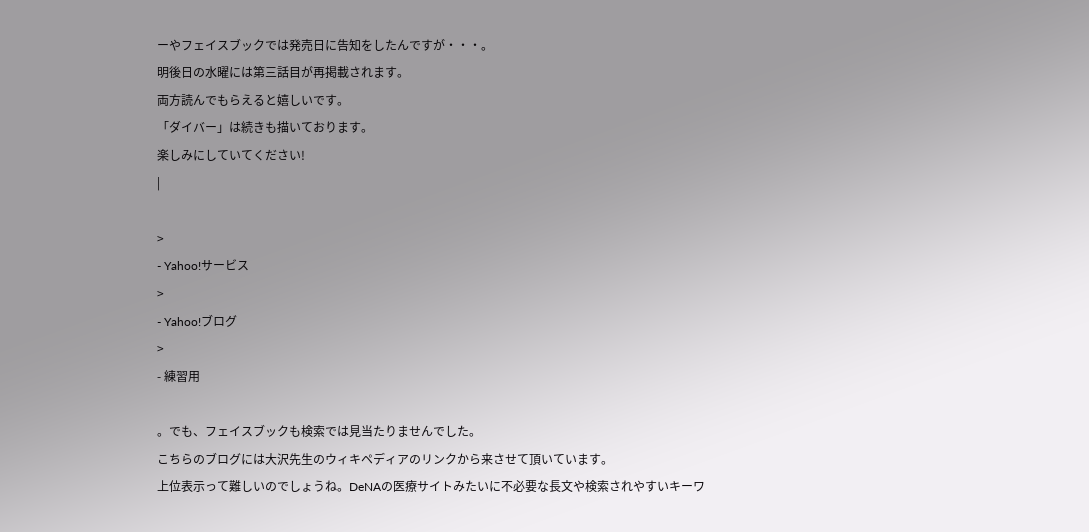ーやフェイスブックでは発売日に告知をしたんですが・・・。
明後日の水曜には第三話目が再掲載されます。
両方読んでもらえると嬉しいです。
「ダイバー」は続きも描いております。
楽しみにしていてください!
|

>
- Yahoo!サービス
>
- Yahoo!ブログ
>
- 練習用

。でも、フェイスブックも検索では見当たりませんでした。
こちらのブログには大沢先生のウィキペディアのリンクから来させて頂いています。
上位表示って難しいのでしょうね。DeNAの医療サイトみたいに不必要な長文や検索されやすいキーワ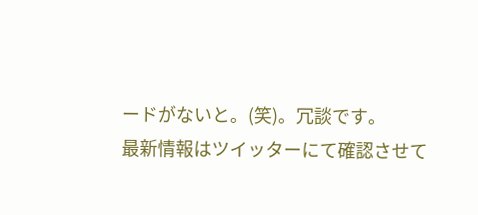ードがないと。(笑)。冗談です。
最新情報はツイッターにて確認させて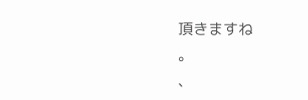頂きますね
。
、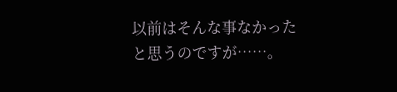以前はそんな事なかったと思うのですが……。